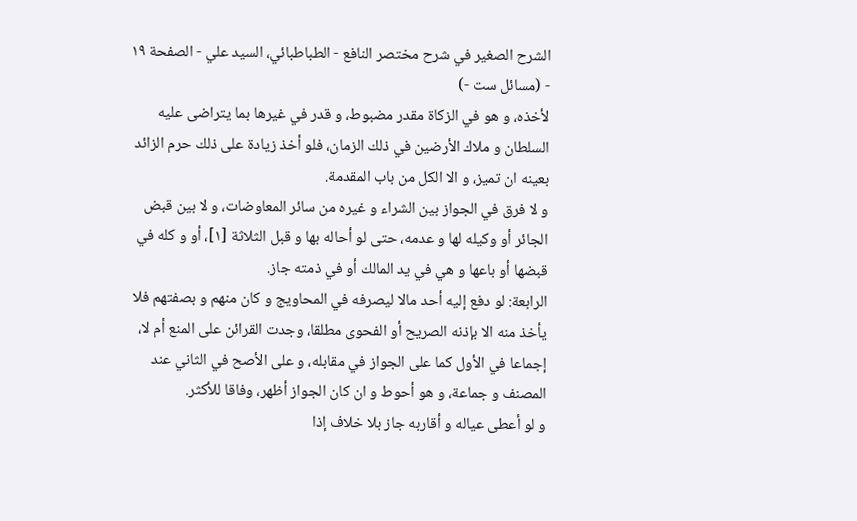الشرح الصغير في شرح مختصر النافع - الطباطبائي، السيد علي - الصفحة ١٩ - (مسائل ست -)
لأخذه، و هو في الزكاة مقدر مضبوط، و قدر في غيرها بما يتراضى عليه السلطان و ملاك الأرضين في ذلك الزمان، فلو أخذ زيادة على ذلك حرم الزائد بعينه ان تميز، و الا الكل من باب المقدمة.
و لا فرق في الجواز بين الشراء و غيره من سائر المعاوضات، و لا بين قبض الجائر أو وكيله لها و عدمه، حتى لو أحاله بها و قبل الثلاثة [١]، أو و كله في قبضها أو باعها و هي في يد المالك أو في ذمته جاز.
الرابعة: لو دفع إليه أحد مالا ليصرفه في المحاويج و كان منهم و بصفتهم فلا يأخذ منه الا بإذنه الصريح أو الفحوى مطلقا، وجدت القرائن على المنع أم لا، إجماعا في الأول كما على الجواز في مقابله، و على الأصح في الثاني عند المصنف و جماعة، و هو أحوط و ان كان الجواز أظهر، وفاقا للأكثر.
و لو أعطى عياله و أقاربه جاز بلا خلاف إذا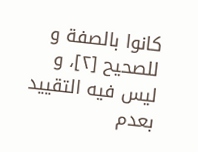كانوا بالصفة و للصحيح [٢]، و ليس فيه التقييد بعدم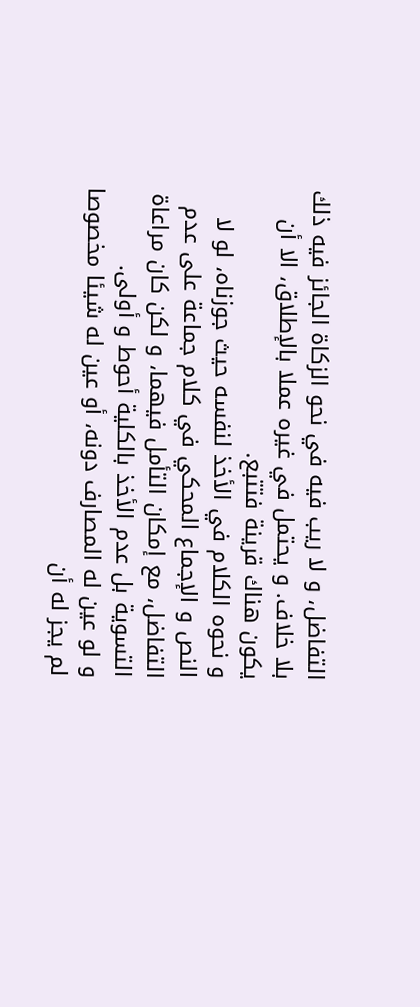التفاضل، و لا ريب فيه في نحو الزكاة الجائز فيه ذلك بلا خلاف. و يحتمل في غيره عملا بالإطلاق، الا أن يكون هناك قرينة فتتبع.
و نحوه الكلام في الأخذ لنفسه حيث جوزناه، لو لا النص و الإجماع المحكي في كلام جماعة على عدم التفاضل، مع إمكان التأمل فيهما، و لكن كان مراعاة التسوية بل عدم الأخذ بالكلية أحوط و أولى.
و لو عين له المصارف دونه، أو عين له شيئا مخصوصا لم يجز له أن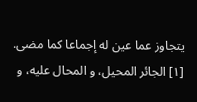يتجاوز عما عين له إجماعا كما مضى.
[١] الجائر المحيل، و المحال عليه، و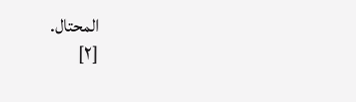المحتال.
[٢]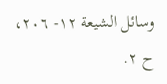وسائل الشيعة ١٢- ٢٠٦، ح ٢.